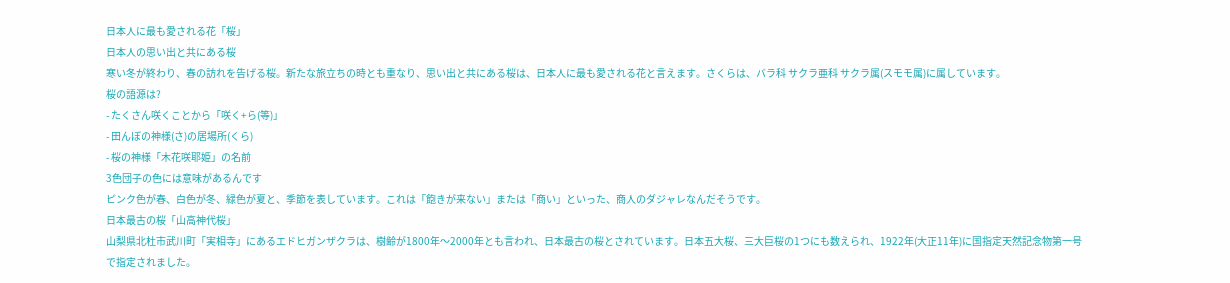日本人に最も愛される花「桜」
日本人の思い出と共にある桜
寒い冬が終わり、春の訪れを告げる桜。新たな旅立ちの時とも重なり、思い出と共にある桜は、日本人に最も愛される花と言えます。さくらは、バラ科 サクラ亜科 サクラ属(スモモ属)に属しています。
桜の語源は?
- たくさん咲くことから「咲く+ら(等)」
- 田んぼの神様(さ)の居場所(くら)
- 桜の神様「木花咲耶姫」の名前
3色団子の色には意味があるんです
ピンク色が春、白色が冬、緑色が夏と、季節を表しています。これは「飽きが来ない」または「商い」といった、商人のダジャレなんだそうです。
日本最古の桜「山高神代桜」
山梨県北杜市武川町「実相寺」にあるエドヒガンザクラは、樹齢が1800年〜2000年とも言われ、日本最古の桜とされています。日本五大桜、三大巨桜の1つにも数えられ、1922年(大正11年)に国指定天然記念物第一号で指定されました。